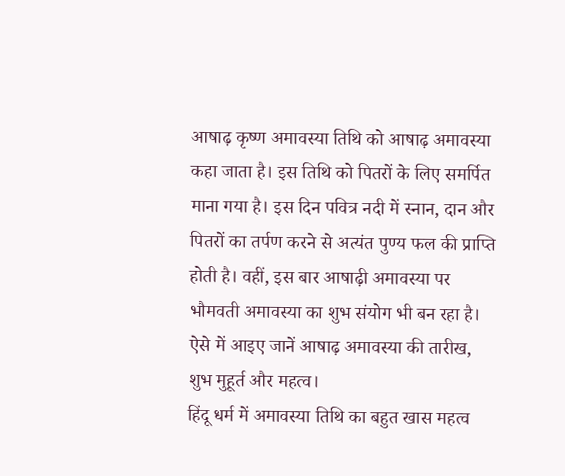आषाढ़ कृष्ण अमावस्या तिथि को आषाढ़ अमावस्या कहा जाता है। इस तिथि को पितरों के लिए समर्पित माना गया है। इस दिन पवित्र नदी में स्नान, दान और पितरों का तर्पण करने से अत्यंत पुण्य फल की प्राप्ति होती है। वहीं, इस बार आषाढ़ी अमावस्या पर भौमवती अमावस्या का शुभ संयोग भी बन रहा है। ऐसे में आइए जानें आषाढ़ अमावस्या की तारीख, शुभ मुहूर्त और महत्व।
हिंदू धर्म में अमावस्या तिथि का बहुत खास महत्व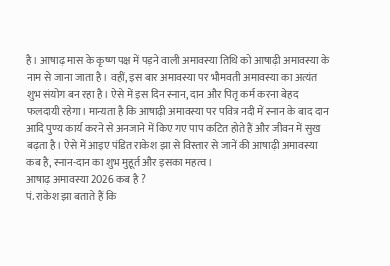है। आषाढ़ मास के कृष्ण पक्ष में पड़ने वाली अमावस्या तिथि को आषाढ़ी अमावस्या के नाम से जाना जाता है। वहीं, इस बार अमावस्या पर भौमवती अमावस्या का अत्यंत शुभ संयोग बन रहा है। ऐसे में इस दिन स्नान, दान और पितृ कर्म करना बेहद फलदायी रहेगा। मान्यता है कि आषाढ़ी अमावस्या पर पवित्र नदी में स्नान के बाद दान आदि पुण्य कार्य करने से अनजाने में किए गए पाप कटित होते हैं और जीवन में सुख बढ़ता है। ऐसे में आइए पंडित राकेश झा से विस्तार से जानें की आषाढ़ी अमावस्या कब है, स्नान-दान का शुभ मुहूर्त और इसका महत्व।
आषाढ़ अमावस्या 2026 कब है ?
पं. राकेश झा बताते हैं कि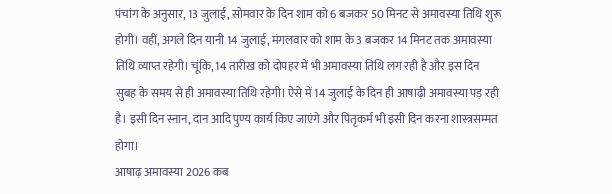पंचांग के अनुसार, 13 जुलाई, सोमवार के दिन शाम को 6 बजकर 50 मिनट से अमावस्या तिथि शुरू होगी। वहीं, अगले दिन यानी 14 जुलाई, मंगलवार को शाम के 3 बजकर 14 मिनट तक अमावस्या तिथि व्याप्त रहेगी। चूंकि, 14 तारीख को दोपहर में भी अमावस्या तिथि लग रही है और इस दिन सुबह के समय से ही अमावस्या तिथि रहेगी। ऐसे में 14 जुलाई के दिन ही आषाढ़ी अमावस्या पड़ रही है। इसी दिन स्नान, दान आदि पुण्य कार्य किए जाएंगे और पितृकर्म भी इसी दिन करना शास्त्रसम्मत होगा।
आषाढ़ अमावस्या 2026 कब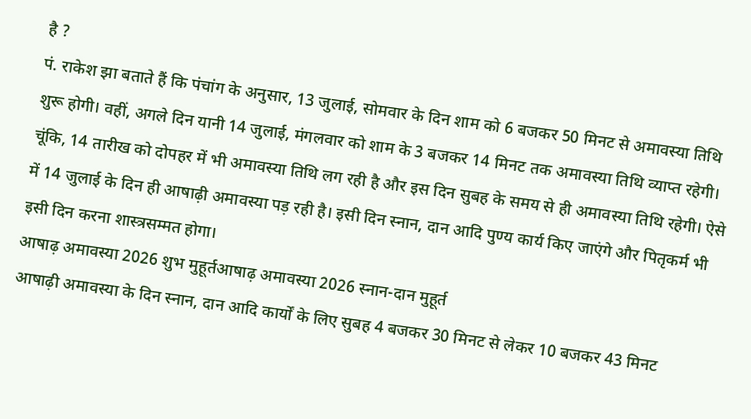है ?
पं. राकेश झा बताते हैं कि पंचांग के अनुसार, 13 जुलाई, सोमवार के दिन शाम को 6 बजकर 50 मिनट से अमावस्या तिथि शुरू होगी। वहीं, अगले दिन यानी 14 जुलाई, मंगलवार को शाम के 3 बजकर 14 मिनट तक अमावस्या तिथि व्याप्त रहेगी। चूंकि, 14 तारीख को दोपहर में भी अमावस्या तिथि लग रही है और इस दिन सुबह के समय से ही अमावस्या तिथि रहेगी। ऐसे में 14 जुलाई के दिन ही आषाढ़ी अमावस्या पड़ रही है। इसी दिन स्नान, दान आदि पुण्य कार्य किए जाएंगे और पितृकर्म भी इसी दिन करना शास्त्रसम्मत होगा।
आषाढ़ अमावस्या 2026 शुभ मुहूर्तआषाढ़ अमावस्या 2026 स्नान-दान मुहूर्त
आषाढ़ी अमावस्या के दिन स्नान, दान आदि कार्यों के लिए सुबह 4 बजकर 30 मिनट से लेकर 10 बजकर 43 मिनट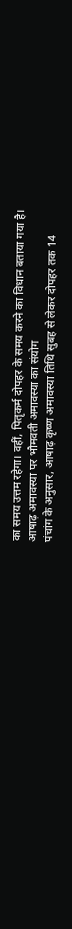का समय उत्तम रहेगा। वहीं, पितृकर्म दोपहर के समय करने का विधान बताया गया है।
आषाढ़ अमावस्या पर भौमवती अमावस्या का संयोग
पंचांग के अनुसार, आषाढ़ कृष्ण अमावस्या तिथि सुबह से लेकर दोपहर तक 14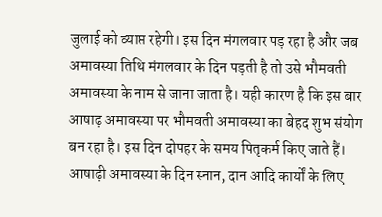जुलाई को व्याप्त रहेगी। इस दिन मंगलवार पड़ रहा है और जब अमावस्या तिथि मंगलवार के दिन पड़ती है तो उसे भौमवती अमावस्या के नाम से जाना जाता है। यही कारण है कि इस बार आषाढ़ अमावस्या पर भौमवती अमावस्या का बेहद शुभ संयोग बन रहा है। इस दिन दोपहर के समय पितृकर्म किए जाते हैं।
आषाढ़ी अमावस्या के दिन स्नान, दान आदि कार्यों के लिए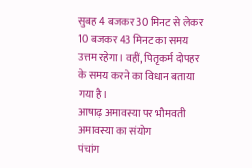सुबह 4 बजकर 30 मिनट से लेकर 10 बजकर 43 मिनट का समय उत्तम रहेगा। वहीं, पितृकर्म दोपहर के समय करने का विधान बताया गया है।
आषाढ़ अमावस्या पर भौमवती अमावस्या का संयोग
पंचांग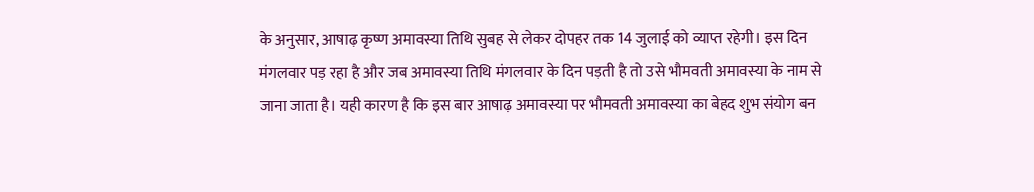के अनुसार, आषाढ़ कृष्ण अमावस्या तिथि सुबह से लेकर दोपहर तक 14 जुलाई को व्याप्त रहेगी। इस दिन मंगलवार पड़ रहा है और जब अमावस्या तिथि मंगलवार के दिन पड़ती है तो उसे भौमवती अमावस्या के नाम से जाना जाता है। यही कारण है कि इस बार आषाढ़ अमावस्या पर भौमवती अमावस्या का बेहद शुभ संयोग बन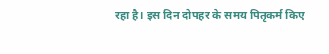रहा है। इस दिन दोपहर के समय पितृकर्म किए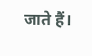जाते हैं।